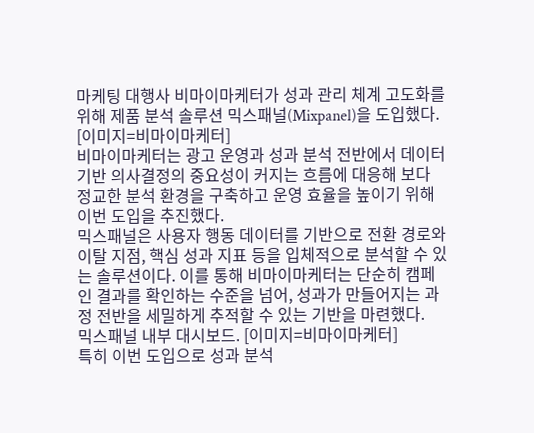마케팅 대행사 비마이마케터가 성과 관리 체계 고도화를 위해 제품 분석 솔루션 믹스패널(Mixpanel)을 도입했다.
[이미지=비마이마케터]
비마이마케터는 광고 운영과 성과 분석 전반에서 데이터 기반 의사결정의 중요성이 커지는 흐름에 대응해 보다 정교한 분석 환경을 구축하고 운영 효율을 높이기 위해 이번 도입을 추진했다.
믹스패널은 사용자 행동 데이터를 기반으로 전환 경로와 이탈 지점, 핵심 성과 지표 등을 입체적으로 분석할 수 있는 솔루션이다. 이를 통해 비마이마케터는 단순히 캠페인 결과를 확인하는 수준을 넘어, 성과가 만들어지는 과정 전반을 세밀하게 추적할 수 있는 기반을 마련했다.
믹스패널 내부 대시보드. [이미지=비마이마케터]
특히 이번 도입으로 성과 분석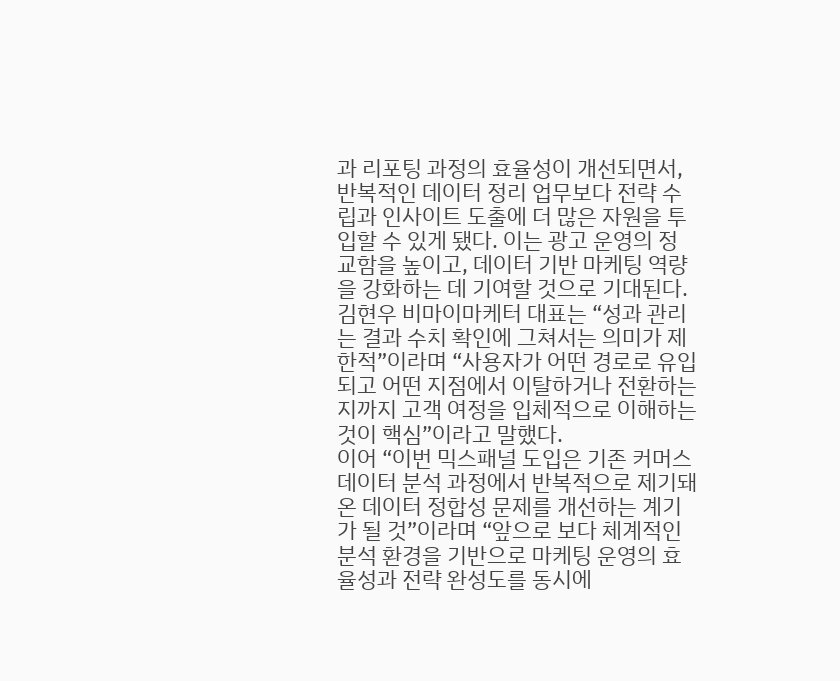과 리포팅 과정의 효율성이 개선되면서, 반복적인 데이터 정리 업무보다 전략 수립과 인사이트 도출에 더 많은 자원을 투입할 수 있게 됐다. 이는 광고 운영의 정교함을 높이고, 데이터 기반 마케팅 역량을 강화하는 데 기여할 것으로 기대된다.
김현우 비마이마케터 대표는 “성과 관리는 결과 수치 확인에 그쳐서는 의미가 제한적”이라며 “사용자가 어떤 경로로 유입되고 어떤 지점에서 이탈하거나 전환하는지까지 고객 여정을 입체적으로 이해하는 것이 핵심”이라고 말했다.
이어 “이번 믹스패널 도입은 기존 커머스 데이터 분석 과정에서 반복적으로 제기돼 온 데이터 정합성 문제를 개선하는 계기가 될 것”이라며 “앞으로 보다 체계적인 분석 환경을 기반으로 마케팅 운영의 효율성과 전략 완성도를 동시에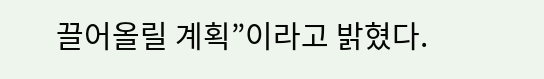끌어올릴 계획”이라고 밝혔다.